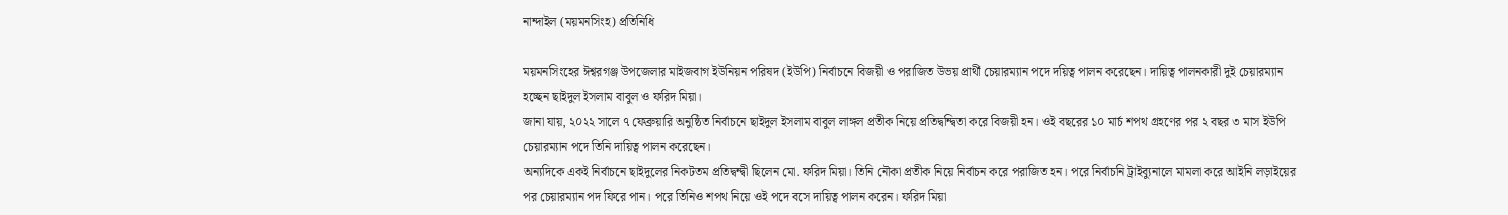নান্দাইল (ময়মনসিংহ) প্রতিনিধি

ময়মনসিংহের ঈশ্বরগঞ্জ উপজেলার মাইজবাগ ইউনিয়ন পরিষদ (ইউপি) নির্বাচনে বিজয়ী ও পরাজিত উভয় প্রার্থী চেয়ারম্যান পদে দয়িত্ব পালন করেছেন। দায়িত্ব পালনকারী দুই চেয়ারম্যান হচ্ছেন ছাইদুল ইসলাম বাবুল ও ফরিদ মিয়া।
জানা যায়, ২০২২ সালে ৭ ফেব্রুয়ারি অনুষ্ঠিত নির্বাচনে ছাইদুল ইসলাম বাবুল লাঙ্গল প্রতীক নিয়ে প্রতিদ্বন্দ্বিতা করে বিজয়ী হন। ওই বছরের ১০ মার্চ শপথ গ্রহণের পর ২ বছর ৩ মাস ইউপি চেয়ারম্যান পদে তিনি দায়িত্ব পালন করেছেন।
অন্যদিকে একই নির্বাচনে ছাইদুলের নিকটতম প্রতিদ্বন্দ্বী ছিলেন মো. ফরিদ মিয়া। তিনি নৌকা প্রতীক নিয়ে নির্বাচন করে পরাজিত হন। পরে নির্বাচনি ট্রাইব্যুনালে মামলা করে আইনি লড়াইয়ের পর চেয়ারম্যান পদ ফিরে পান। পরে তিনিও শপথ নিয়ে ওই পদে বসে দায়িত্ব পালন করেন। ফরিদ মিয়া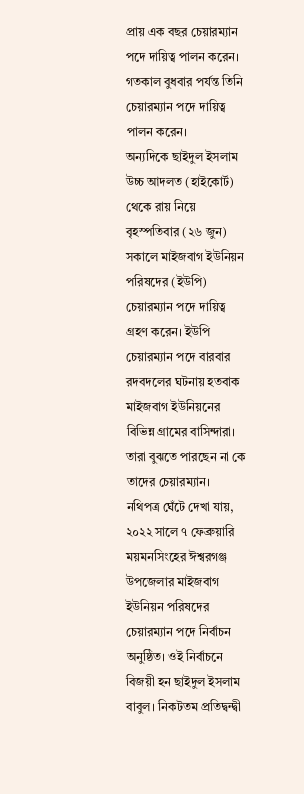প্রায় এক বছর চেয়ারম্যান পদে দায়িত্ব পালন করেন। গতকাল বুধবার পর্যন্ত তিনি চেয়ারম্যান পদে দায়িত্ব পালন করেন।
অন্যদিকে ছাইদুল ইসলাম উচ্চ আদলত (হাইকোর্ট) থেকে রায় নিয়ে বৃহস্পতিবার (২৬ জুন) সকালে মাইজবাগ ইউনিয়ন পরিষদের (ইউপি) চেয়ারম্যান পদে দায়িত্ব গ্রহণ করেন। ইউপি চেয়ারম্যান পদে বারবার রদবদলের ঘটনায় হতবাক মাইজবাগ ইউনিয়নের বিভিন্ন গ্রামের বাসিন্দারা। তারা বুঝতে পারছেন না কে তাদের চেয়ারম্যান।
নথিপত্র ঘেঁটে দেখা যায়, ২০২২ সালে ৭ ফেব্রুয়ারি ময়মনসিংহের ঈশ্বরগঞ্জ উপজেলার মাইজবাগ ইউনিয়ন পরিষদের চেয়ারম্যান পদে নির্বাচন অনুষ্ঠিত। ওই নির্বাচনে বিজয়ী হন ছাইদুল ইসলাম বাবুল। নিকটতম প্রতিদ্বন্দ্বী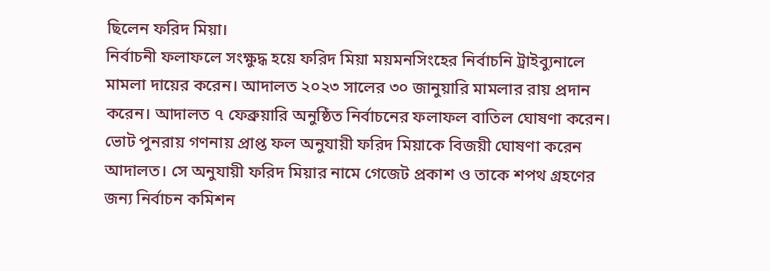ছিলেন ফরিদ মিয়া।
নির্বাচনী ফলাফলে সংক্ষুদ্ধ হয়ে ফরিদ মিয়া ময়মনসিংহের নির্বাচনি ট্রাইব্যুনালে মামলা দায়ের করেন। আদালত ২০২৩ সালের ৩০ জানুয়ারি মামলার রায় প্রদান করেন। আদালত ৭ ফেব্রুয়ারি অনুষ্ঠিত নির্বাচনের ফলাফল বাতিল ঘোষণা করেন। ভোট পুনরায় গণনায় প্রাপ্ত ফল অনুযায়ী ফরিদ মিয়াকে বিজয়ী ঘোষণা করেন আদালত। সে অনুযায়ী ফরিদ মিয়ার নামে গেজেট প্রকাশ ও তাকে শপথ গ্রহণের জন্য নির্বাচন কমিশন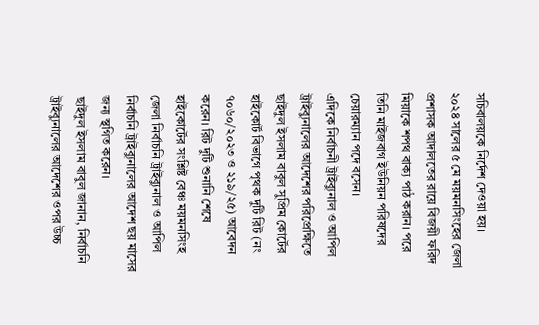সচিবালয়কে নির্দেশ দেওয়া হয়।
২০২৪ সালের ৫ মে ময়মনসিংহের জেলা প্রশাসক আদালতের রায়ে বিজয়ী ফরিদ মিয়াকে শপথ বাক্য পাঠ করান। পরে তিনি মাইজবাগ ইউনিয়ন পরিষদের চেয়ারম্যান পদে বসেন।
এদিকে নির্বাচনী ট্রাইব্যুনাল ও আপিল ট্রাইব্যুনালের আদেশের পরিপ্রেক্ষিতে ছাইদুল ইসলাম বাবুল সুপ্রিম কোর্টের হাইকোর্ট বিভাগে পৃথক দুটি রিট (নং ৭০৬০/২০২৩ ও ২১৯/২৫) আবেদন করেন। রিট দুটি শুনানি শেষে হাইকোর্টের সংশ্লিষ্ট বেঞ্চ ময়মনসিংহ জেলা নির্বাচনি ট্রাইব্যুনাল ও আপিল নির্বাচনি ট্রাইব্যুনালের আদেশ ছয় মাসের জন্য স্থগিত করেন।
ছাইদুল ইসলাম বাবুল জানান, নির্বাচনি ট্রাইব্যুনালের আদেশের ওপর উচ্চ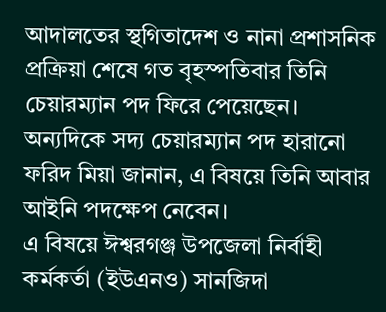আদালতের স্থগিতাদেশ ও নানা প্রশাসনিক প্রক্রিয়া শেষে গত বৃহস্পতিবার তিনি চেয়ারম্যান পদ ফিরে পেয়েছেন।
অন্যদিকে সদ্য চেয়ারম্যান পদ হারানো ফরিদ মিয়া জানান, এ বিষয়ে তিনি আবার আইনি পদক্ষেপ নেবেন।
এ বিষয়ে ঈশ্বরগঞ্জ উপজেলা নির্বাহী কর্মকর্তা (ইউএনও) সানজিদা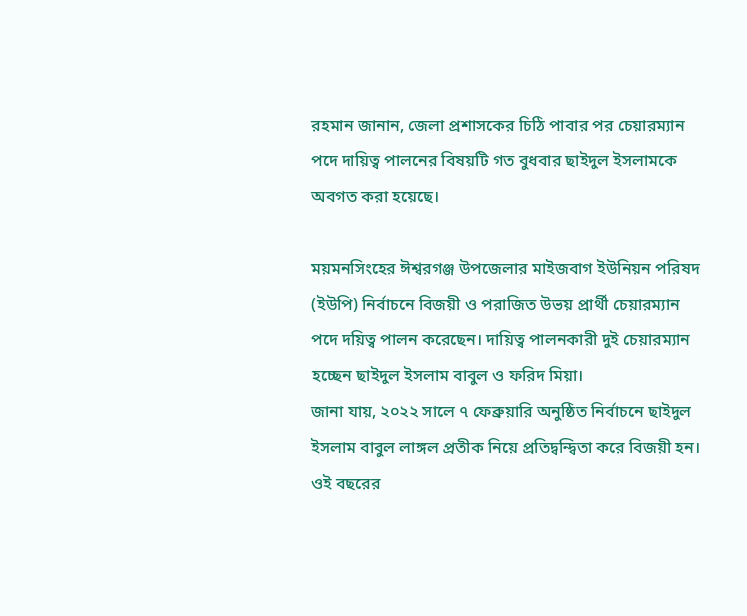রহমান জানান, জেলা প্রশাসকের চিঠি পাবার পর চেয়ারম্যান পদে দায়িত্ব পালনের বিষয়টি গত বুধবার ছাইদুল ইসলামকে অবগত করা হয়েছে।

ময়মনসিংহের ঈশ্বরগঞ্জ উপজেলার মাইজবাগ ইউনিয়ন পরিষদ (ইউপি) নির্বাচনে বিজয়ী ও পরাজিত উভয় প্রার্থী চেয়ারম্যান পদে দয়িত্ব পালন করেছেন। দায়িত্ব পালনকারী দুই চেয়ারম্যান হচ্ছেন ছাইদুল ইসলাম বাবুল ও ফরিদ মিয়া।
জানা যায়, ২০২২ সালে ৭ ফেব্রুয়ারি অনুষ্ঠিত নির্বাচনে ছাইদুল ইসলাম বাবুল লাঙ্গল প্রতীক নিয়ে প্রতিদ্বন্দ্বিতা করে বিজয়ী হন। ওই বছরের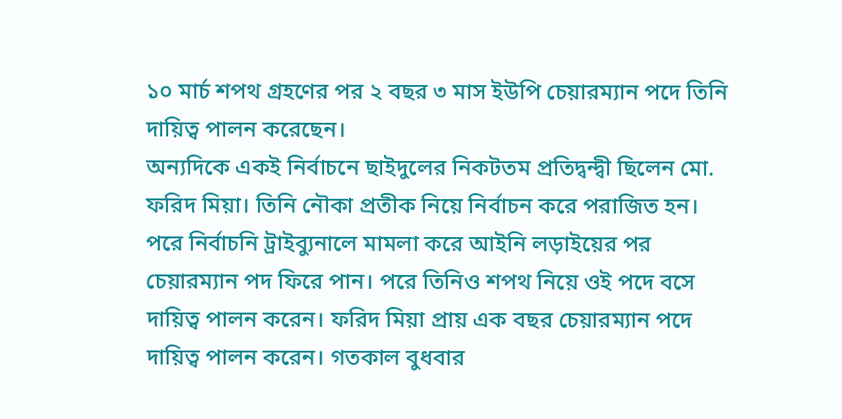১০ মার্চ শপথ গ্রহণের পর ২ বছর ৩ মাস ইউপি চেয়ারম্যান পদে তিনি দায়িত্ব পালন করেছেন।
অন্যদিকে একই নির্বাচনে ছাইদুলের নিকটতম প্রতিদ্বন্দ্বী ছিলেন মো. ফরিদ মিয়া। তিনি নৌকা প্রতীক নিয়ে নির্বাচন করে পরাজিত হন। পরে নির্বাচনি ট্রাইব্যুনালে মামলা করে আইনি লড়াইয়ের পর চেয়ারম্যান পদ ফিরে পান। পরে তিনিও শপথ নিয়ে ওই পদে বসে দায়িত্ব পালন করেন। ফরিদ মিয়া প্রায় এক বছর চেয়ারম্যান পদে দায়িত্ব পালন করেন। গতকাল বুধবার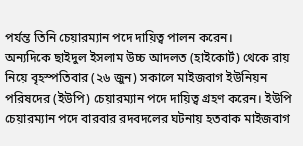পর্যন্ত তিনি চেয়ারম্যান পদে দায়িত্ব পালন করেন।
অন্যদিকে ছাইদুল ইসলাম উচ্চ আদলত (হাইকোর্ট) থেকে রায় নিয়ে বৃহস্পতিবার (২৬ জুন) সকালে মাইজবাগ ইউনিয়ন পরিষদের (ইউপি) চেয়ারম্যান পদে দায়িত্ব গ্রহণ করেন। ইউপি চেয়ারম্যান পদে বারবার রদবদলের ঘটনায় হতবাক মাইজবাগ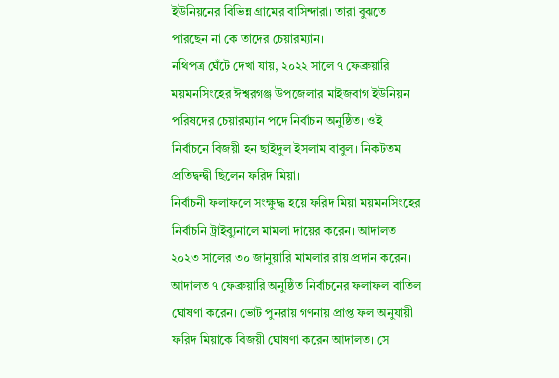ইউনিয়নের বিভিন্ন গ্রামের বাসিন্দারা। তারা বুঝতে পারছেন না কে তাদের চেয়ারম্যান।
নথিপত্র ঘেঁটে দেখা যায়, ২০২২ সালে ৭ ফেব্রুয়ারি ময়মনসিংহের ঈশ্বরগঞ্জ উপজেলার মাইজবাগ ইউনিয়ন পরিষদের চেয়ারম্যান পদে নির্বাচন অনুষ্ঠিত। ওই নির্বাচনে বিজয়ী হন ছাইদুল ইসলাম বাবুল। নিকটতম প্রতিদ্বন্দ্বী ছিলেন ফরিদ মিয়া।
নির্বাচনী ফলাফলে সংক্ষুদ্ধ হয়ে ফরিদ মিয়া ময়মনসিংহের নির্বাচনি ট্রাইব্যুনালে মামলা দায়ের করেন। আদালত ২০২৩ সালের ৩০ জানুয়ারি মামলার রায় প্রদান করেন। আদালত ৭ ফেব্রুয়ারি অনুষ্ঠিত নির্বাচনের ফলাফল বাতিল ঘোষণা করেন। ভোট পুনরায় গণনায় প্রাপ্ত ফল অনুযায়ী ফরিদ মিয়াকে বিজয়ী ঘোষণা করেন আদালত। সে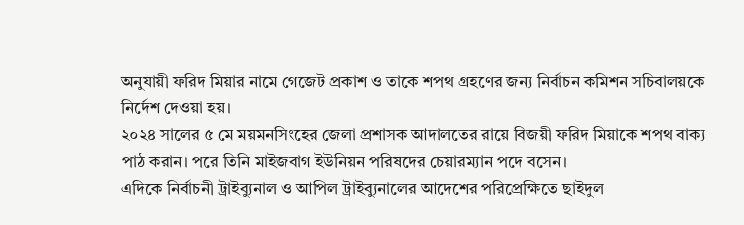অনুযায়ী ফরিদ মিয়ার নামে গেজেট প্রকাশ ও তাকে শপথ গ্রহণের জন্য নির্বাচন কমিশন সচিবালয়কে নির্দেশ দেওয়া হয়।
২০২৪ সালের ৫ মে ময়মনসিংহের জেলা প্রশাসক আদালতের রায়ে বিজয়ী ফরিদ মিয়াকে শপথ বাক্য পাঠ করান। পরে তিনি মাইজবাগ ইউনিয়ন পরিষদের চেয়ারম্যান পদে বসেন।
এদিকে নির্বাচনী ট্রাইব্যুনাল ও আপিল ট্রাইব্যুনালের আদেশের পরিপ্রেক্ষিতে ছাইদুল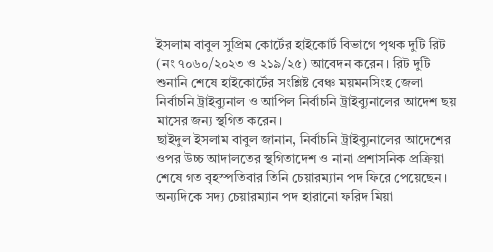ইসলাম বাবুল সুপ্রিম কোর্টের হাইকোর্ট বিভাগে পৃথক দুটি রিট (নং ৭০৬০/২০২৩ ও ২১৯/২৫) আবেদন করেন। রিট দুটি শুনানি শেষে হাইকোর্টের সংশ্লিষ্ট বেঞ্চ ময়মনসিংহ জেলা নির্বাচনি ট্রাইব্যুনাল ও আপিল নির্বাচনি ট্রাইব্যুনালের আদেশ ছয় মাসের জন্য স্থগিত করেন।
ছাইদুল ইসলাম বাবুল জানান, নির্বাচনি ট্রাইব্যুনালের আদেশের ওপর উচ্চ আদালতের স্থগিতাদেশ ও নানা প্রশাসনিক প্রক্রিয়া শেষে গত বৃহস্পতিবার তিনি চেয়ারম্যান পদ ফিরে পেয়েছেন।
অন্যদিকে সদ্য চেয়ারম্যান পদ হারানো ফরিদ মিয়া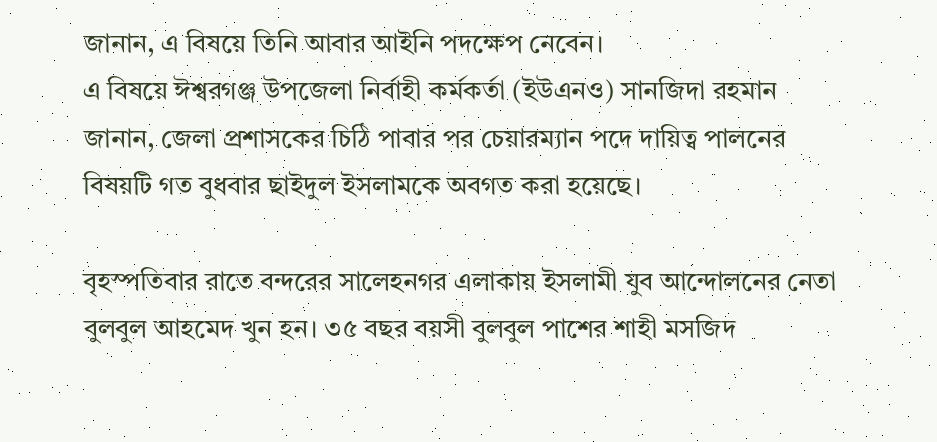জানান, এ বিষয়ে তিনি আবার আইনি পদক্ষেপ নেবেন।
এ বিষয়ে ঈশ্বরগঞ্জ উপজেলা নির্বাহী কর্মকর্তা (ইউএনও) সানজিদা রহমান জানান, জেলা প্রশাসকের চিঠি পাবার পর চেয়ারম্যান পদে দায়িত্ব পালনের বিষয়টি গত বুধবার ছাইদুল ইসলামকে অবগত করা হয়েছে।

বৃহস্পতিবার রাতে বন্দরের সালেহনগর এলাকায় ইসলামী যুব আন্দোলনের নেতা বুলবুল আহমেদ খুন হন। ৩৫ বছর বয়সী বুলবুল পাশের শাহী মসজিদ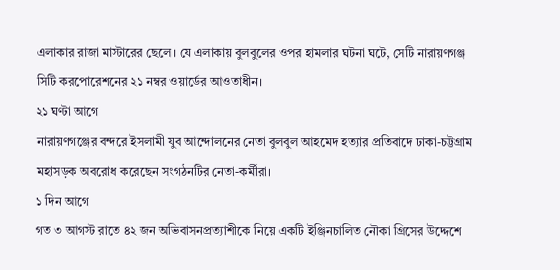এলাকার রাজা মাস্টারের ছেলে। যে এলাকায় বুলবুলের ওপর হামলার ঘটনা ঘটে, সেটি নারায়ণগঞ্জ সিটি করপোরেশনের ২১ নম্বর ওয়ার্ডের আওতাধীন।
২১ ঘণ্টা আগে
নারায়ণগঞ্জের বন্দরে ইসলামী যুব আন্দোলনের নেতা বুলবুল আহমেদ হত্যার প্রতিবাদে ঢাকা-চট্টগ্রাম মহাসড়ক অবরোধ করেছেন সংগঠনটির নেতা-কর্মীরা।
১ দিন আগে
গত ৩ আগস্ট রাতে ৪২ জন অভিবাসনপ্রত্যাশীকে নিয়ে একটি ইঞ্জিনচালিত নৌকা গ্রিসের উদ্দেশে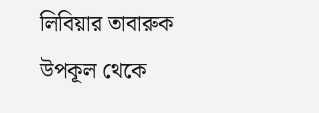লিবিয়ার তাবারুক উপকূল থেকে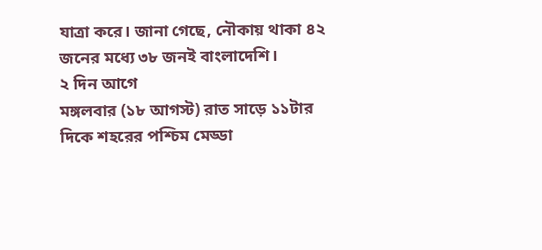যাত্রা করে। জানা গেছে, নৌকায় থাকা ৪২ জনের মধ্যে ৩৮ জনই বাংলাদেশি।
২ দিন আগে
মঙ্গলবার (১৮ আগস্ট) রাত সাড়ে ১১টার দিকে শহরের পশ্চিম মেড্ডা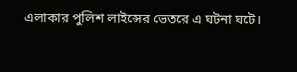এলাকার পুলিশ লাইন্সের ভেতরে এ ঘটনা ঘটে।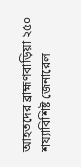আহতদের ব্রাহ্মণবাড়িয়া ২৫০ শয্যাবিশিষ্ট জেনারেল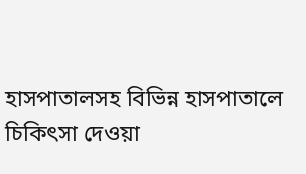হাসপাতালসহ বিভিন্ন হাসপাতালে চিকিৎসা দেওয়া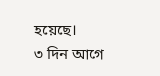হয়েছে।
৩ দিন আগে